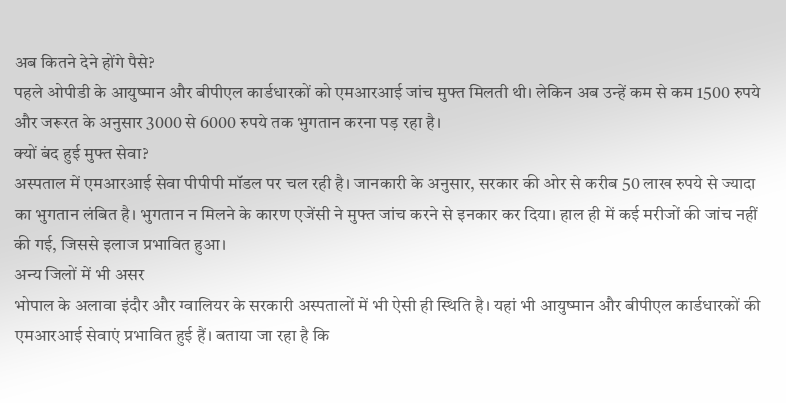अब कितने देने होंगे पैसे?
पहले ओपीडी के आयुष्मान और बीपीएल कार्डधारकों को एमआरआई जांच मुफ्त मिलती थी। लेकिन अब उन्हें कम से कम 1500 रुपये और जरूरत के अनुसार 3000 से 6000 रुपये तक भुगतान करना पड़ रहा है।
क्यों बंद हुई मुफ्त सेवा?
अस्पताल में एमआरआई सेवा पीपीपी मॉडल पर चल रही है। जानकारी के अनुसार, सरकार की ओर से करीब 50 लाख रुपये से ज्यादा का भुगतान लंबित है। भुगतान न मिलने के कारण एजेंसी ने मुफ्त जांच करने से इनकार कर दिया। हाल ही में कई मरीजों की जांच नहीं की गई, जिससे इलाज प्रभावित हुआ।
अन्य जिलों में भी असर
भोपाल के अलावा इंदौर और ग्वालियर के सरकारी अस्पतालों में भी ऐसी ही स्थिति है। यहां भी आयुष्मान और बीपीएल कार्डधारकों की एमआरआई सेवाएं प्रभावित हुई हैं। बताया जा रहा है कि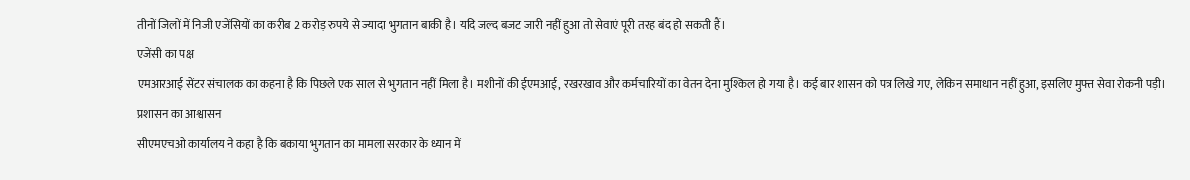तीनों जिलों में निजी एजेंसियों का करीब 2 करोड़ रुपये से ज्यादा भुगतान बाकी है। यदि जल्द बजट जारी नहीं हुआ तो सेवाएं पूरी तरह बंद हो सकती हैं।
एजेंसी का पक्ष
एमआरआई सेंटर संचालक का कहना है कि पिछले एक साल से भुगतान नहीं मिला है। मशीनों की ईएमआई, रखरखाव और कर्मचारियों का वेतन देना मुश्किल हो गया है। कई बार शासन को पत्र लिखे गए, लेकिन समाधान नहीं हुआ, इसलिए मुफ्त सेवा रोकनी पड़ी।
प्रशासन का आश्वासन
सीएमएचओ कार्यालय ने कहा है कि बकाया भुगतान का मामला सरकार के ध्यान में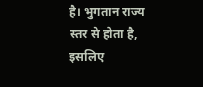है। भुगतान राज्य स्तर से होता है, इसलिए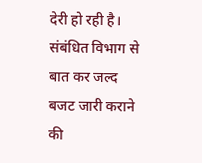देरी हो रही है। संबंधित विभाग से बात कर जल्द बजट जारी कराने की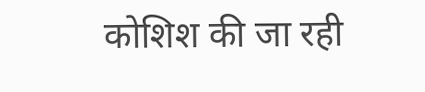कोशिश की जा रही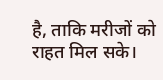है, ताकि मरीजों को राहत मिल सके।